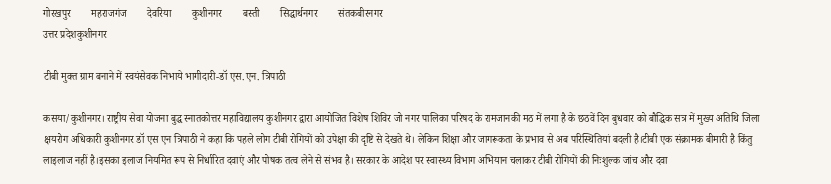गोरखपुर        महराजगंज        देवरिया        कुशीनगर        बस्ती        सिद्धार्थनगर        संतकबीरनगर
उत्तर प्रदेशकुशीनगर

टीबी मुक्त ग्राम बनाने में स्वयंसेवक निभाये भागीदारी-डॉ एस.एन. त्रिपाठी

कसया/कुशीनगर। राष्ट्रीय सेवा योजना बुद्ध स्नातकोत्तर महाविद्यालय कुशीनगर द्वारा आयोजित विशेष शिविर जो नगर पालिका परिषद के रामजानकी मठ में लगा है के छठवें दिन बुधवार को बौद्धिक सत्र में मुख्य अतिथि जिला क्षयरोग अधिकारी कुशीनगर डॉ एस एन त्रिपाठी ने कहा कि पहले लोग टीबी रोगियों को उपेक्षा की दृष्टि से देखते थे। लेकिन शिक्षा और जागरूकता के प्रभाव से अब परिस्थितियां बदली है।टीबी एक संक्रामक बीमारी है किंतु लाइलाज नहीं है।इसका इलाज नियमित रूप से निर्धारित दवाएं और पोषक तत्व लेने से संभव है। सरकार के आदेश पर स्वास्थ्य विभाग अभियान चलाकर टीबी रोगियों की निःशुल्क जांच और दवा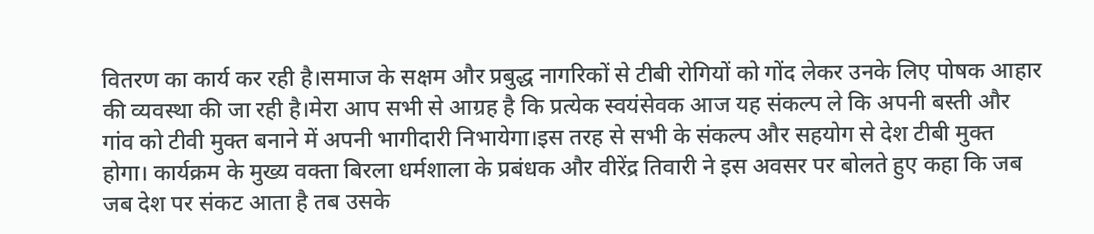वितरण का कार्य कर रही है।समाज के सक्षम और प्रबुद्ध नागरिकों से टीबी रोगियों को गोंद लेकर उनके लिए पोषक आहार की व्यवस्था की जा रही है।मेरा आप सभी से आग्रह है कि प्रत्येक स्वयंसेवक आज यह संकल्प ले कि अपनी बस्ती और गांव को टीवी मुक्त बनाने में अपनी भागीदारी निभायेगा।इस तरह से सभी के संकल्प और सहयोग से देश टीबी मुक्त होगा। कार्यक्रम के मुख्य वक्ता बिरला धर्मशाला के प्रबंधक और वीरेंद्र तिवारी ने इस अवसर पर बोलते हुए कहा कि जब जब देश पर संकट आता है तब उसके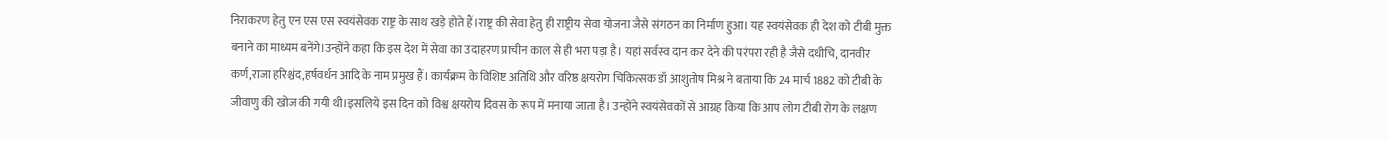निराकरण हेतु एन एस एस स्वयंसेवक राष्ट्र के साथ खड़े होते हैं।राष्ट्र की सेवा हेतु ही राष्ट्रीय सेवा योजना जैसे संगठन का निर्माण हुआ। यह स्वयंसेवक ही देश को टीबी मुक्त बनाने का माध्यम बनेंगे।उन्होंने कहा कि इस देश में सेवा का उदाहरण प्राचीन काल से ही भरा पड़ा है। यहां सर्वस्व दान कर देने की परंपरा रही है जैसे दधीचि, दानवीर कर्ण,राजा हरिश्चंद,हर्षवर्धन आदि के नाम प्रमुख हैं। कार्यक्रम के विशिष्ट अतिथि और वरिष्ठ क्षयरोग चिकित्सक डॉ आशुतोष मिश्र ने बताया कि 24 मार्च 1882 को टीबी के जीवाणु की खोज की गयी थी।इसलिये इस दिन को विश्व क्षयरोय दिवस के रूप में मनाया जाता है। उन्होंने स्वयंसेवकों से आग्रह किया कि आप लोग टीबी रोग के लक्षण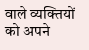वाले व्यक्तियों को अपने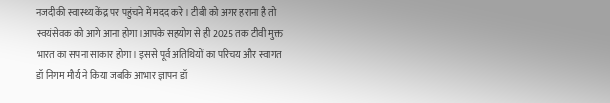नजदीकी स्वास्थ्य केंद्र पर पहुंचने में मदद करे। टीबी को अगर हराना है तो स्वयंसेवक को आगे आना होगा।आपके सहयोग से ही 2025 तक टीवी मुक्त भारत का सपना साकार होगा। इससे पूर्व अतिथियों का परिचय और स्वागत डॉ निगम मौर्य ने किया जबकि आभार ज्ञापन डॉ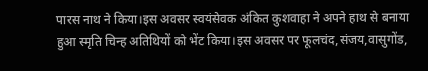पारस नाथ ने किया।इस अवसर स्वयंसेवक अंकित कुशवाहा ने अपने हाथ से बनाया हुआ स्मृति चिन्ह अतिथियों को भेंट किया।इस अवसर पर फूलचंद,संजय,वासुगोंड,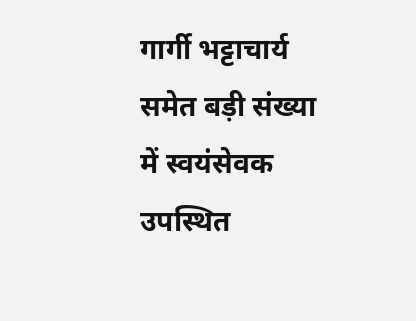गार्गी भट्टाचार्य समेत बड़ी संख्या में स्वयंसेवक उपस्थित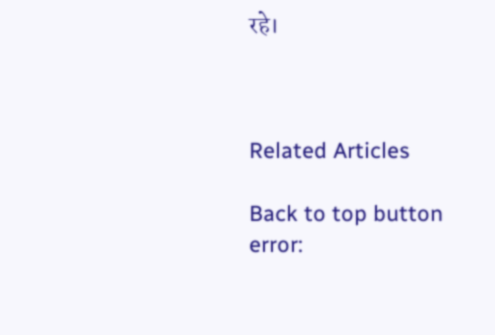रहे।



Related Articles

Back to top button
error: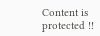Content is protected !!